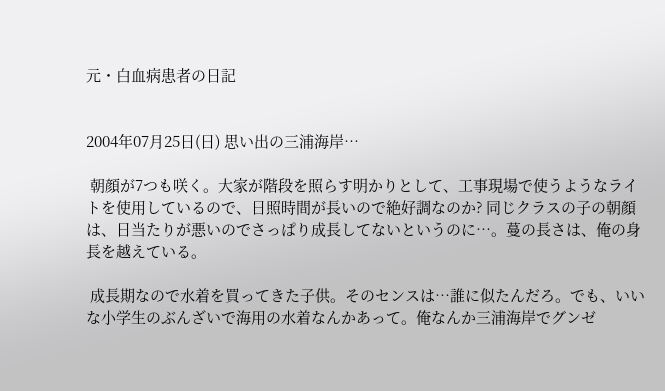元・白血病患者の日記


2004年07月25日(日) 思い出の三浦海岸…

 朝顔が7つも咲く。大家が階段を照らす明かりとして、工事現場で使うようなライトを使用しているので、日照時間が長いので絶好調なのか? 同じクラスの子の朝顔は、日当たりが悪いのでさっぱり成長してないというのに…。蔓の長さは、俺の身長を越えている。

 成長期なので水着を買ってきた子供。そのセンスは…誰に似たんだろ。でも、いいな小学生のぶんざいで海用の水着なんかあって。俺なんか三浦海岸でグンゼ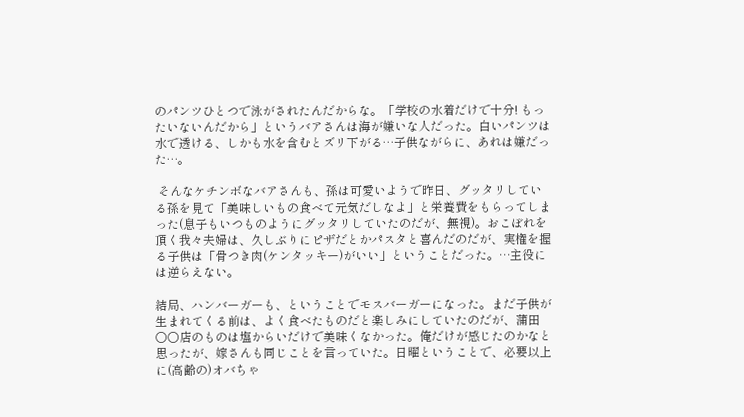のパンツひとつで泳がされたんだからな。「学校の水着だけで十分! もったいないんだから」というバアさんは海が嫌いな人だった。白いパンツは水で透ける、しかも水を含むとズリ下がる…子供ながらに、あれは嫌だった…。

 そんなケチンボなバアさんも、孫は可愛いようで昨日、グッタリしている孫を見て「美味しいもの食べて元気だしなよ」と栄養費をもらってしまった(息子もいつものようにグッタリしていたのだが、無視)。おこぼれを頂く我々夫婦は、久しぶりにピザだとかパスタと喜んだのだが、実権を握る子供は「骨つき肉(ケンタッキー)がいい」ということだった。…主役には逆らえない。

結局、ハンバーガーも、ということでモスバーガーになった。まだ子供が生まれてくる前は、よく食べたものだと楽しみにしていたのだが、蒲田○○店のものは塩からいだけで美味くなかった。俺だけが感じたのかなと思ったが、嫁さんも同じことを言っていた。日曜ということで、必要以上に(高齢の)オバちゃ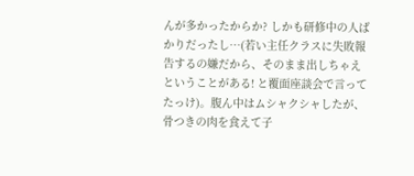んが多かったからか? しかも研修中の人ばかりだったし…(若い主任クラスに失敗報告するの嫌だから、そのまま出しちゃえということがある! と覆面座談会で言ってたっけ)。腹ん中はムシャクシャしたが、骨つきの肉を食えて子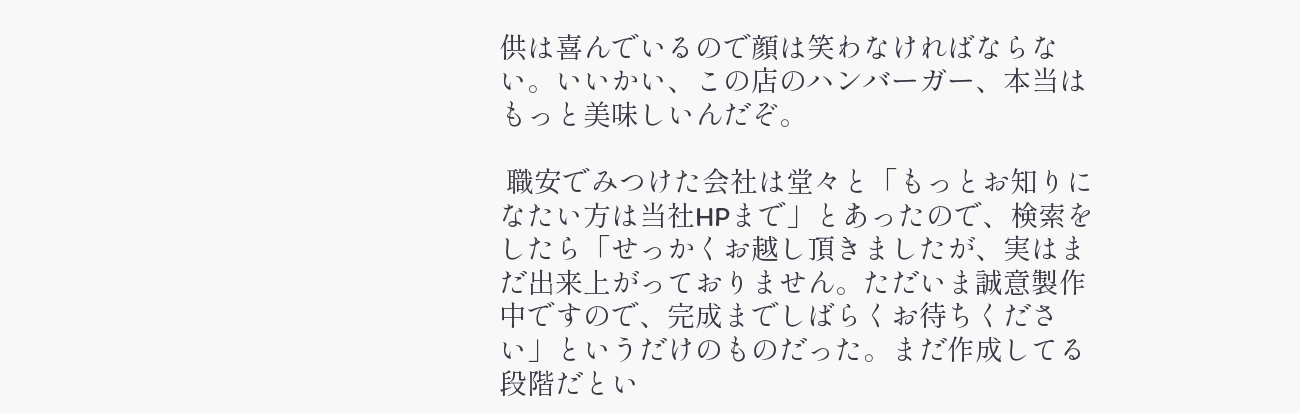供は喜んでいるので顔は笑わなければならない。いいかい、この店のハンバーガー、本当はもっと美味しいんだぞ。

 職安でみつけた会社は堂々と「もっとお知りになたい方は当社HPまで」とあったので、検索をしたら「せっかくお越し頂きましたが、実はまだ出来上がっておりません。ただいま誠意製作中ですので、完成までしばらくお待ちください」というだけのものだった。まだ作成してる段階だとい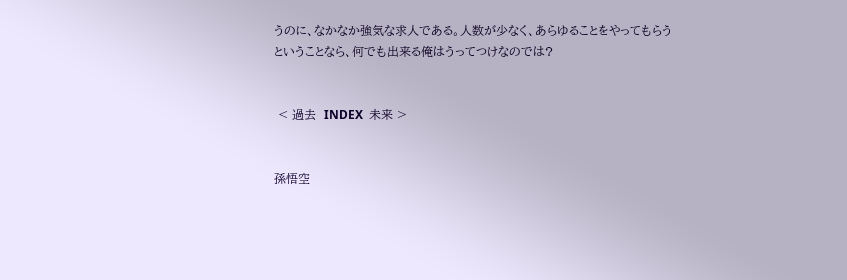うのに、なかなか強気な求人である。人数が少なく、あらゆることをやってもらうということなら、何でも出来る俺はうってつけなのでは?


 < 過去  INDEX  未来 >


孫悟空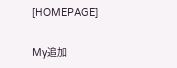[HOMEPAGE]

My追加